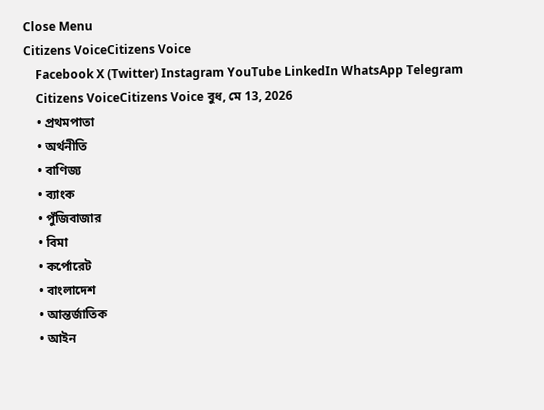Close Menu
Citizens VoiceCitizens Voice
    Facebook X (Twitter) Instagram YouTube LinkedIn WhatsApp Telegram
    Citizens VoiceCitizens Voice বুধ, মে 13, 2026
    • প্রথমপাতা
    • অর্থনীতি
    • বাণিজ্য
    • ব্যাংক
    • পুঁজিবাজার
    • বিমা
    • কর্পোরেট
    • বাংলাদেশ
    • আন্তর্জাতিক
    • আইন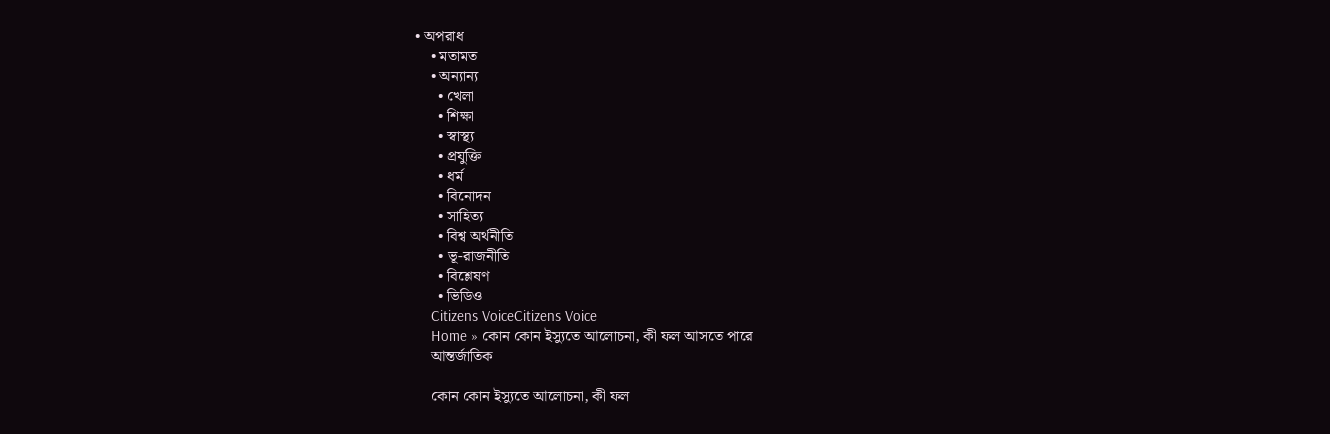• অপরাধ
    • মতামত
    • অন্যান্য
      • খেলা
      • শিক্ষা
      • স্বাস্থ্য
      • প্রযুক্তি
      • ধর্ম
      • বিনোদন
      • সাহিত্য
      • বিশ্ব অর্থনীতি
      • ভূ-রাজনীতি
      • বিশ্লেষণ
      • ভিডিও
    Citizens VoiceCitizens Voice
    Home » কোন কোন ইস্যুতে আলোচনা, কী ফল আসতে পারে
    আন্তর্জাতিক

    কোন কোন ইস্যুতে আলোচনা, কী ফল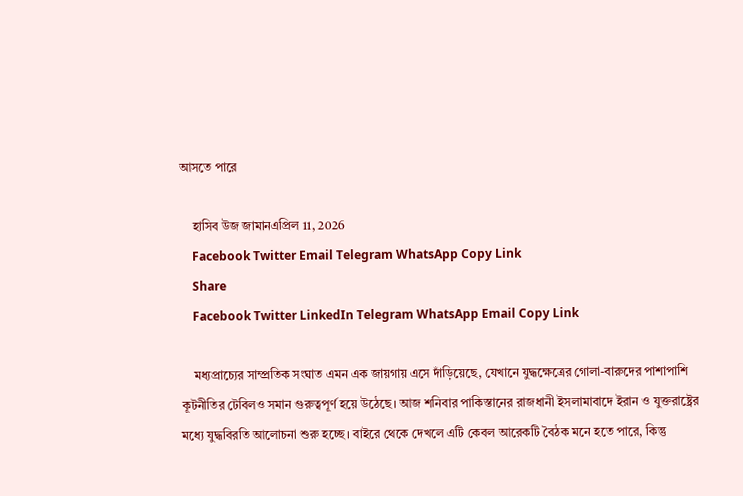আসতে পারে

    হাসিব উজ জামানএপ্রিল 11, 2026
    Facebook Twitter Email Telegram WhatsApp Copy Link
    Share
    Facebook Twitter LinkedIn Telegram WhatsApp Email Copy Link

    মধ্যপ্রাচ্যের সাম্প্রতিক সংঘাত এমন এক জায়গায় এসে দাঁড়িয়েছে, যেখানে যুদ্ধক্ষেত্রের গোলা-বারুদের পাশাপাশি কূটনীতির টেবিলও সমান গুরুত্বপূর্ণ হয়ে উঠেছে। আজ শনিবার পাকিস্তানের রাজধানী ইসলামাবাদে ইরান ও যুক্তরাষ্ট্রের মধ্যে যুদ্ধবিরতি আলোচনা শুরু হচ্ছে। বাইরে থেকে দেখলে এটি কেবল আরেকটি বৈঠক মনে হতে পারে, কিন্তু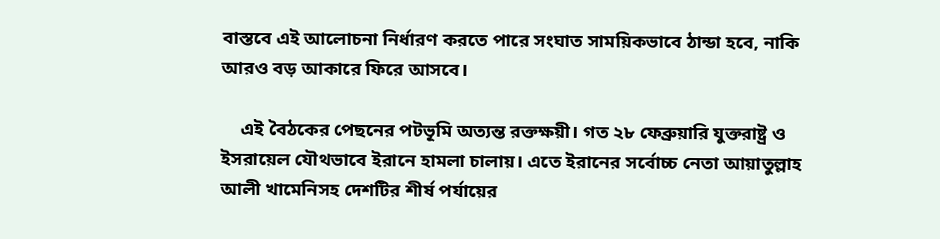বাস্তবে এই আলোচনা নির্ধারণ করতে পারে সংঘাত সাময়িকভাবে ঠান্ডা হবে, নাকি আরও বড় আকারে ফিরে আসবে।

    এই বৈঠকের পেছনের পটভূমি অত্যন্ত রক্তক্ষয়ী। গত ২৮ ফেব্রুয়ারি যুক্তরাষ্ট্র ও ইসরায়েল যৌথভাবে ইরানে হামলা চালায়। এতে ইরানের সর্বোচ্চ নেতা আয়াতুল্লাহ আলী খামেনিসহ দেশটির শীর্ষ পর্যায়ের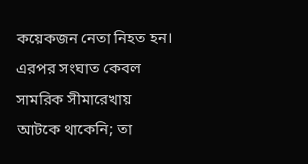কয়েকজন নেতা নিহত হন। এরপর সংঘাত কেবল সামরিক সীমারেখায় আটকে থাকেনি; তা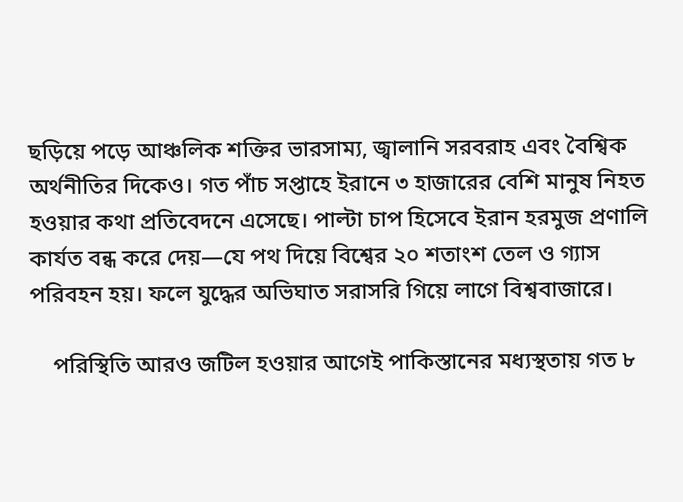ছড়িয়ে পড়ে আঞ্চলিক শক্তির ভারসাম্য, জ্বালানি সরবরাহ এবং বৈশ্বিক অর্থনীতির দিকেও। গত পাঁচ সপ্তাহে ইরানে ৩ হাজারের বেশি মানুষ নিহত হওয়ার কথা প্রতিবেদনে এসেছে। পাল্টা চাপ হিসেবে ইরান হরমুজ প্রণালি কার্যত বন্ধ করে দেয়—যে পথ দিয়ে বিশ্বের ২০ শতাংশ তেল ও গ্যাস পরিবহন হয়। ফলে যুদ্ধের অভিঘাত সরাসরি গিয়ে লাগে বিশ্ববাজারে।

    পরিস্থিতি আরও জটিল হওয়ার আগেই পাকিস্তানের মধ্যস্থতায় গত ৮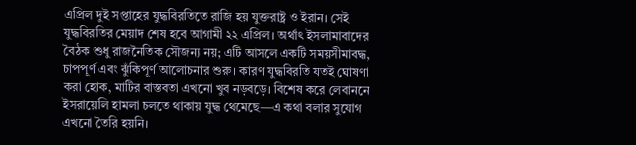এপ্রিল দুই সপ্তাহের যুদ্ধবিরতিতে রাজি হয় যুক্তরাষ্ট্র ও ইরান। সেই যুদ্ধবিরতির মেয়াদ শেষ হবে আগামী ২২ এপ্রিল। অর্থাৎ ইসলামাবাদের বৈঠক শুধু রাজনৈতিক সৌজন্য নয়; এটি আসলে একটি সময়সীমাবদ্ধ, চাপপূর্ণ এবং ঝুঁকিপূর্ণ আলোচনার শুরু। কারণ যুদ্ধবিরতি যতই ঘোষণা করা হোক, মাটির বাস্তবতা এখনো খুব নড়বড়ে। বিশেষ করে লেবাননে ইসরায়েলি হামলা চলতে থাকায় যুদ্ধ থেমেছে—এ কথা বলার সুযোগ এখনো তৈরি হয়নি।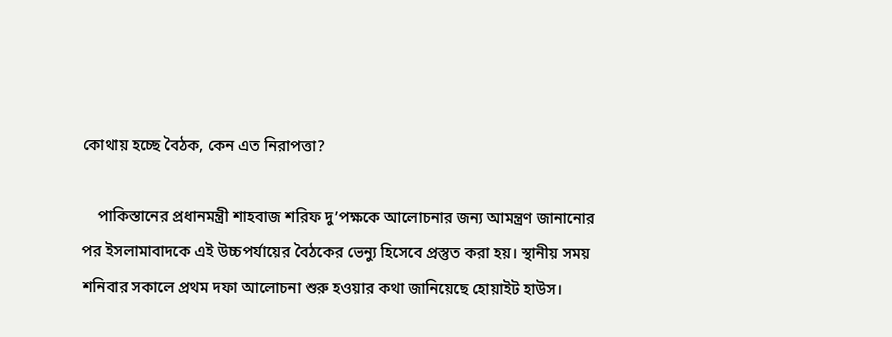কোথায় হচ্ছে বৈঠক, কেন এত নিরাপত্তা?

    পাকিস্তানের প্রধানমন্ত্রী শাহবাজ শরিফ দু’পক্ষকে আলোচনার জন্য আমন্ত্রণ জানানোর পর ইসলামাবাদকে এই উচ্চপর্যায়ের বৈঠকের ভেন্যু হিসেবে প্রস্তুত করা হয়। স্থানীয় সময় শনিবার সকালে প্রথম দফা আলোচনা শুরু হওয়ার কথা জানিয়েছে হোয়াইট হাউস।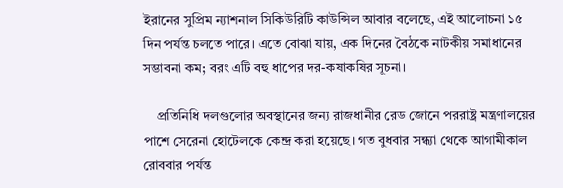ইরানের সুপ্রিম ন্যাশনাল সিকিউরিটি কাউন্সিল আবার বলেছে, এই আলোচনা ১৫ দিন পর্যন্ত চলতে পারে। এতে বোঝা যায়, এক দিনের বৈঠকে নাটকীয় সমাধানের সম্ভাবনা কম; বরং এটি বহু ধাপের দর-কষাকষির সূচনা।

    প্রতিনিধি দলগুলোর অবস্থানের জন্য রাজধানীর রেড জোনে পররাষ্ট্র মন্ত্রণালয়ের পাশে সেরেনা হোটেলকে কেন্দ্র করা হয়েছে। গত বুধবার সন্ধ্যা থেকে আগামীকাল রোববার পর্যন্ত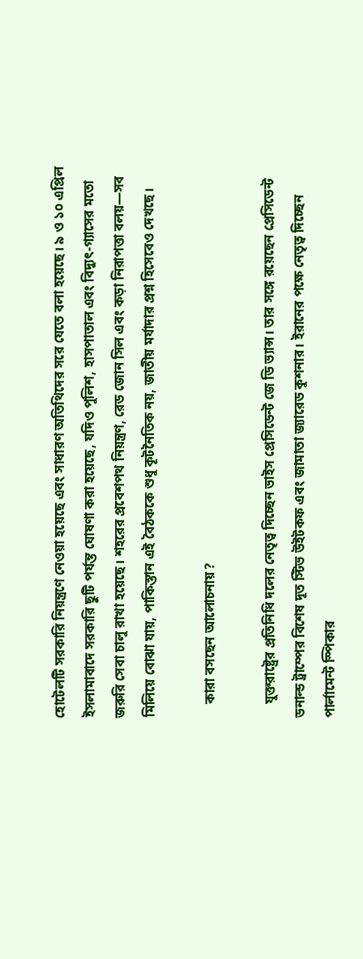হোটেলটি সরকারি নিয়ন্ত্রণে নেওয়া হয়েছে এবং সাধারণ অতিথিদের সরে যেতে বলা হয়েছে। ৯ ও ১০ এপ্রিল ইসলামাবাদে সরকারি ছুটি পর্যন্ত ঘোষণা করা হয়েছে, যদিও পুলিশ, হাসপাতাল এবং বিদ্যুৎ-গ্যাসের মতো জরুরি সেবা চালু রাখা হয়েছে। শহরের প্রবেশপথ নিয়ন্ত্রণ, রেড জোন সিল এবং কড়া নিরাপত্তা বলয়—সব মিলিয়ে বোঝা যায়, পাকিস্তান এই বৈঠককে শুধু কূটনৈতিক নয়, জাতীয় মর্যাদার প্রশ্ন হিসেবেও দেখছে।

    কারা বসছেন আলোচনায়?

    যুক্তরাষ্ট্রের প্রতিনিধি দলের নেতৃত্ব দিচ্ছেন ভাইস প্রেসিডেন্ট জে ডি ভ্যান্স। তার সঙ্গে রয়েছেন প্রেসিডেন্ট ডনাল্ড ট্রাম্পের বিশেষ দূত স্টিভ উইটকফ এবং জামাতা জ্যারেড কুশনার। ইরানের পক্ষে নেতৃত্ব দিচ্ছেন পার্লামেন্ট স্পিকার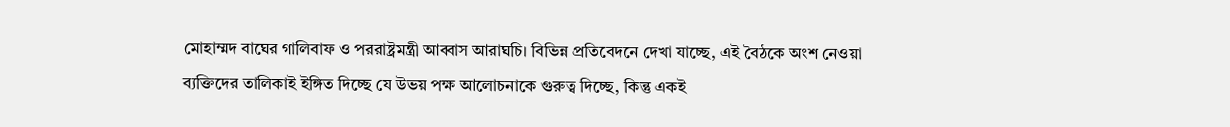মোহাম্মদ বাঘের গালিবাফ ও পররাষ্ট্রমন্ত্রী আব্বাস আরাঘচি। বিভিন্ন প্রতিবেদনে দেখা যাচ্ছে, এই বৈঠকে অংশ নেওয়া ব্যক্তিদের তালিকাই ইঙ্গিত দিচ্ছে যে উভয় পক্ষ আলোচনাকে গুরুত্ব দিচ্ছে, কিন্তু একই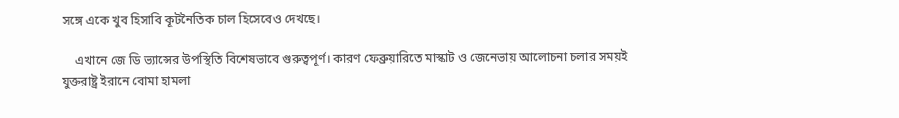সঙ্গে একে খুব হিসাবি কূটনৈতিক চাল হিসেবেও দেখছে।

    এখানে জে ডি ভ্যান্সের উপস্থিতি বিশেষভাবে গুরুত্বপূর্ণ। কারণ ফেব্রুয়ারিতে মাস্কাট ও জেনেভায় আলোচনা চলার সময়ই যুক্তরাষ্ট্র ইরানে বোমা হামলা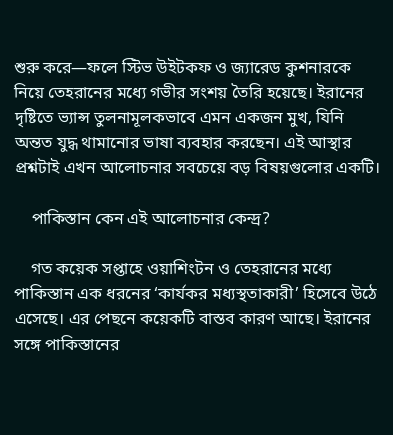শুরু করে—ফলে স্টিভ উইটকফ ও জ্যারেড কুশনারকে নিয়ে তেহরানের মধ্যে গভীর সংশয় তৈরি হয়েছে। ইরানের দৃষ্টিতে ভ্যান্স তুলনামূলকভাবে এমন একজন মুখ, যিনি অন্তত যুদ্ধ থামানোর ভাষা ব্যবহার করছেন। এই আস্থার প্রশ্নটাই এখন আলোচনার সবচেয়ে বড় বিষয়গুলোর একটি।

    পাকিস্তান কেন এই আলোচনার কেন্দ্র?

    গত কয়েক সপ্তাহে ওয়াশিংটন ও তেহরানের মধ্যে পাকিস্তান এক ধরনের ‘কার্যকর মধ্যস্থতাকারী’ হিসেবে উঠে এসেছে। এর পেছনে কয়েকটি বাস্তব কারণ আছে। ইরানের সঙ্গে পাকিস্তানের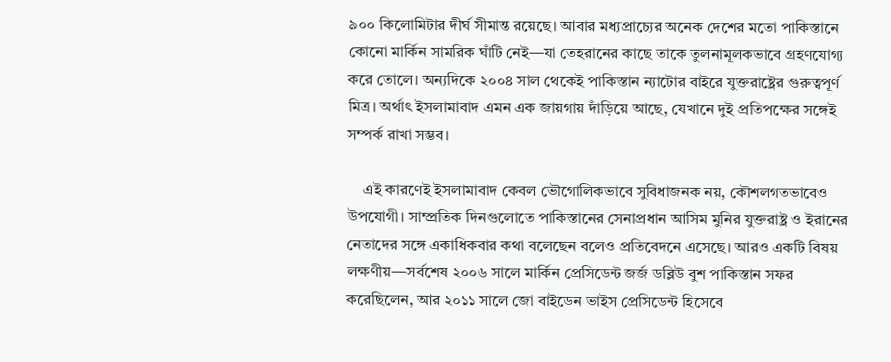৯০০ কিলোমিটার দীর্ঘ সীমান্ত রয়েছে। আবার মধ্যপ্রাচ্যের অনেক দেশের মতো পাকিস্তানে কোনো মার্কিন সামরিক ঘাঁটি নেই—যা তেহরানের কাছে তাকে তুলনামূলকভাবে গ্রহণযোগ্য করে তোলে। অন্যদিকে ২০০৪ সাল থেকেই পাকিস্তান ন্যাটোর বাইরে যুক্তরাষ্ট্রের গুরুত্বপূর্ণ মিত্র। অর্থাৎ ইসলামাবাদ এমন এক জায়গায় দাঁড়িয়ে আছে, যেখানে দুই প্রতিপক্ষের সঙ্গেই সম্পর্ক রাখা সম্ভব।

    এই কারণেই ইসলামাবাদ কেবল ভৌগোলিকভাবে সুবিধাজনক নয়, কৌশলগতভাবেও উপযোগী। সাম্প্রতিক দিনগুলোতে পাকিস্তানের সেনাপ্রধান আসিম মুনির যুক্তরাষ্ট্র ও ইরানের নেতাদের সঙ্গে একাধিকবার কথা বলেছেন বলেও প্রতিবেদনে এসেছে। আরও একটি বিষয় লক্ষণীয়—সর্বশেষ ২০০৬ সালে মার্কিন প্রেসিডেন্ট জর্জ ডব্লিউ বুশ পাকিস্তান সফর করেছিলেন, আর ২০১১ সালে জো বাইডেন ভাইস প্রেসিডেন্ট হিসেবে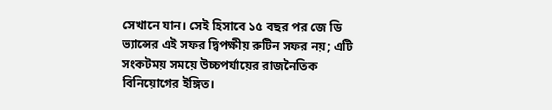সেখানে যান। সেই হিসাবে ১৫ বছর পর জে ডি ভ্যান্সের এই সফর দ্বিপক্ষীয় রুটিন সফর নয়; এটি সংকটময় সময়ে উচ্চপর্যায়ের রাজনৈতিক বিনিয়োগের ইঙ্গিত।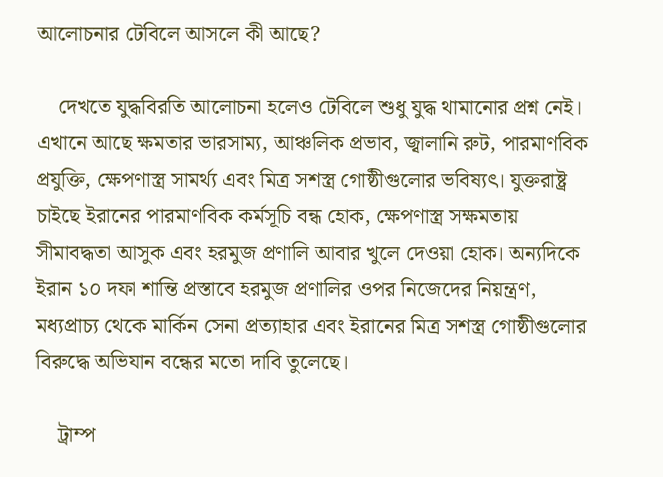আলোচনার টেবিলে আসলে কী আছে?

    দেখতে যুদ্ধবিরতি আলোচনা হলেও টেবিলে শুধু যুদ্ধ থামানোর প্রশ্ন নেই। এখানে আছে ক্ষমতার ভারসাম্য, আঞ্চলিক প্রভাব, জ্বালানি রুট, পারমাণবিক প্রযুক্তি, ক্ষেপণাস্ত্র সামর্থ্য এবং মিত্র সশস্ত্র গোষ্ঠীগুলোর ভবিষ্যৎ। যুক্তরাষ্ট্র চাইছে ইরানের পারমাণবিক কর্মসূচি বন্ধ হোক, ক্ষেপণাস্ত্র সক্ষমতায় সীমাবদ্ধতা আসুক এবং হরমুজ প্রণালি আবার খুলে দেওয়া হোক। অন্যদিকে ইরান ১০ দফা শান্তি প্রস্তাবে হরমুজ প্রণালির ওপর নিজেদের নিয়ন্ত্রণ, মধ্যপ্রাচ্য থেকে মার্কিন সেনা প্রত্যাহার এবং ইরানের মিত্র সশস্ত্র গোষ্ঠীগুলোর বিরুদ্ধে অভিযান বন্ধের মতো দাবি তুলেছে।

    ট্রাম্প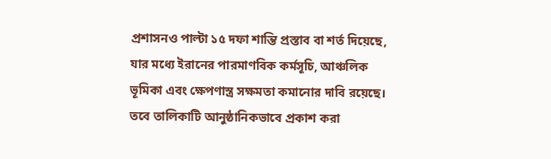প্রশাসনও পাল্টা ১৫ দফা শান্তি প্রস্তাব বা শর্ত দিয়েছে, যার মধ্যে ইরানের পারমাণবিক কর্মসূচি, আঞ্চলিক ভূমিকা এবং ক্ষেপণাস্ত্র সক্ষমতা কমানোর দাবি রয়েছে। তবে তালিকাটি আনুষ্ঠানিকভাবে প্রকাশ করা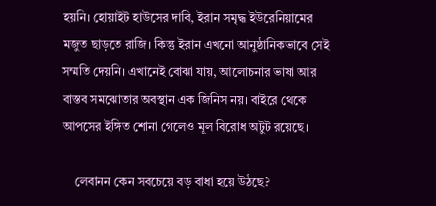হয়নি। হোয়াইট হাউসের দাবি, ইরান সমৃদ্ধ ইউরেনিয়ামের মজুত ছাড়তে রাজি। কিন্তু ইরান এখনো আনুষ্ঠানিকভাবে সেই সম্মতি দেয়নি। এখানেই বোঝা যায়, আলোচনার ভাষা আর বাস্তব সমঝোতার অবস্থান এক জিনিস নয়। বাইরে থেকে আপসের ইঙ্গিত শোনা গেলেও মূল বিরোধ অটুট রয়েছে।

    লেবানন কেন সবচেয়ে বড় বাধা হয়ে উঠছে?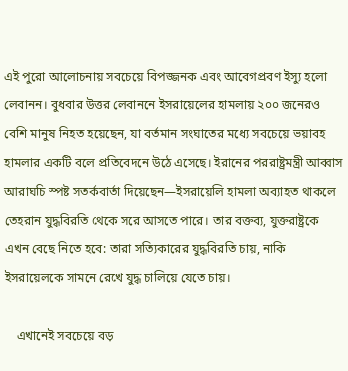এই পুরো আলোচনায় সবচেয়ে বিপজ্জনক এবং আবেগপ্রবণ ইস্যু হলো লেবানন। বুধবার উত্তর লেবাননে ইসরায়েলের হামলায় ২০০ জনেরও বেশি মানুষ নিহত হয়েছেন, যা বর্তমান সংঘাতের মধ্যে সবচেয়ে ভয়াবহ হামলার একটি বলে প্রতিবেদনে উঠে এসেছে। ইরানের পররাষ্ট্রমন্ত্রী আব্বাস আরাঘচি স্পষ্ট সতর্কবার্তা দিয়েছেন—ইসরায়েলি হামলা অব্যাহত থাকলে তেহরান যুদ্ধবিরতি থেকে সরে আসতে পারে। তার বক্তব্য, যুক্তরাষ্ট্রকে এখন বেছে নিতে হবে: তারা সত্যিকারের যুদ্ধবিরতি চায়, নাকি ইসরায়েলকে সামনে রেখে যুদ্ধ চালিয়ে যেতে চায়।

    এখানেই সবচেয়ে বড়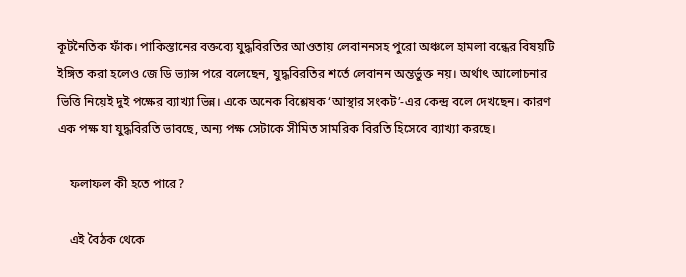কূটনৈতিক ফাঁক। পাকিস্তানের বক্তব্যে যুদ্ধবিরতির আওতায় লেবাননসহ পুরো অঞ্চলে হামলা বন্ধের বিষয়টি ইঙ্গিত করা হলেও জে ডি ভ্যান্স পরে বলেছেন, যুদ্ধবিরতির শর্তে লেবানন অন্তর্ভুক্ত নয়। অর্থাৎ আলোচনার ভিত্তি নিয়েই দুই পক্ষের ব্যাখ্যা ভিন্ন। একে অনেক বিশ্লেষক ‘আস্থার সংকট’-এর কেন্দ্র বলে দেখছেন। কারণ এক পক্ষ যা যুদ্ধবিরতি ভাবছে, অন্য পক্ষ সেটাকে সীমিত সামরিক বিরতি হিসেবে ব্যাখ্যা করছে।

    ফলাফল কী হতে পারে?

    এই বৈঠক থেকে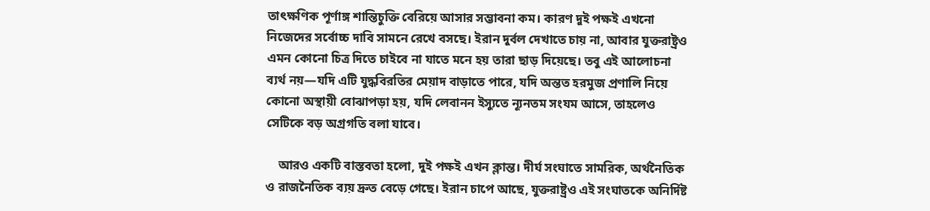তাৎক্ষণিক পূর্ণাঙ্গ শান্তিচুক্তি বেরিয়ে আসার সম্ভাবনা কম। কারণ দুই পক্ষই এখনো নিজেদের সর্বোচ্চ দাবি সামনে রেখে বসছে। ইরান দুর্বল দেখাতে চায় না, আবার যুক্তরাষ্ট্রও এমন কোনো চিত্র দিতে চাইবে না যাতে মনে হয় তারা ছাড় দিয়েছে। তবু এই আলোচনা ব্যর্থ নয়—যদি এটি যুদ্ধবিরতির মেয়াদ বাড়াতে পারে, যদি অন্তত হরমুজ প্রণালি নিয়ে কোনো অস্থায়ী বোঝাপড়া হয়, যদি লেবানন ইস্যুতে ন্যূনতম সংযম আসে, তাহলেও সেটিকে বড় অগ্রগতি বলা যাবে।

    আরও একটি বাস্তবতা হলো, দুই পক্ষই এখন ক্লান্ত। দীর্ঘ সংঘাতে সামরিক, অর্থনৈতিক ও রাজনৈতিক ব্যয় দ্রুত বেড়ে গেছে। ইরান চাপে আছে, যুক্তরাষ্ট্রও এই সংঘাতকে অনির্দিষ্ট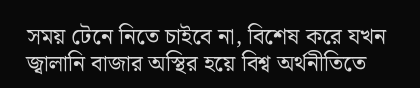সময় টেনে নিতে চাইবে না, বিশেষ করে যখন জ্বালানি বাজার অস্থির হয়ে বিশ্ব অর্থনীতিতে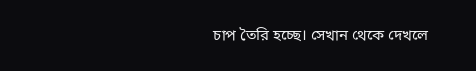চাপ তৈরি হচ্ছে। সেখান থেকে দেখলে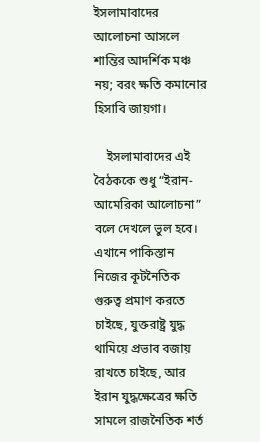ইসলামাবাদের আলোচনা আসলে শান্তির আদর্শিক মঞ্চ নয়; বরং ক্ষতি কমানোর হিসাবি জায়গা।

    ইসলামাবাদের এই বৈঠককে শুধু “ইরান-আমেরিকা আলোচনা” বলে দেখলে ভুল হবে। এখানে পাকিস্তান নিজের কূটনৈতিক গুরুত্ব প্রমাণ করতে চাইছে, যুক্তরাষ্ট্র যুদ্ধ থামিয়ে প্রভাব বজায় রাখতে চাইছে, আর ইরান যুদ্ধক্ষেত্রের ক্ষতি সামলে রাজনৈতিক শর্ত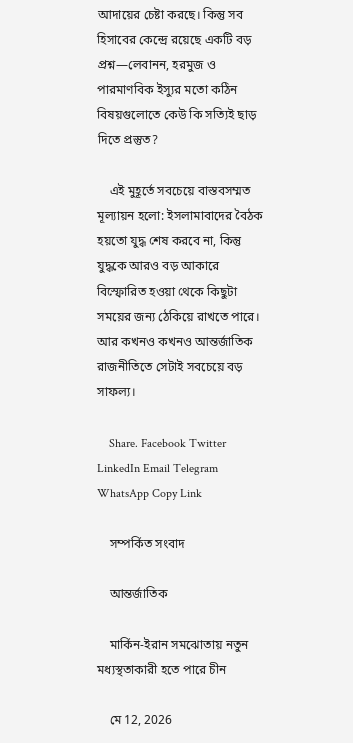আদায়ের চেষ্টা করছে। কিন্তু সব হিসাবের কেন্দ্রে রয়েছে একটি বড় প্রশ্ন—লেবানন, হরমুজ ও পারমাণবিক ইস্যুর মতো কঠিন বিষয়গুলোতে কেউ কি সত্যিই ছাড় দিতে প্রস্তুত?

    এই মুহূর্তে সবচেয়ে বাস্তবসম্মত মূল্যায়ন হলো: ইসলামাবাদের বৈঠক হয়তো যুদ্ধ শেষ করবে না, কিন্তু যুদ্ধকে আরও বড় আকারে বিস্ফোরিত হওয়া থেকে কিছুটা সময়ের জন্য ঠেকিয়ে রাখতে পারে। আর কখনও কখনও আন্তর্জাতিক রাজনীতিতে সেটাই সবচেয়ে বড় সাফল্য।

    Share. Facebook Twitter LinkedIn Email Telegram WhatsApp Copy Link

    সম্পর্কিত সংবাদ

    আন্তর্জাতিক

    মার্কিন-ইরান সমঝোতায় নতুন মধ্যস্থতাকারী হতে পারে চীন

    মে 12, 2026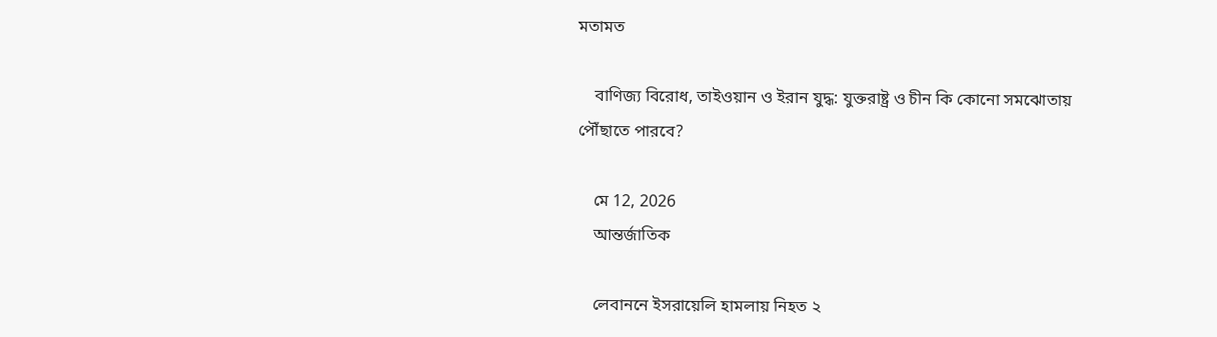মতামত

    বাণিজ্য বিরোধ, তাইওয়ান ও ইরান যুদ্ধ: যুক্তরাষ্ট্র ও চীন কি কোনো সমঝোতায় পৌঁছাতে পারবে?

    মে 12, 2026
    আন্তর্জাতিক

    লেবাননে ইসরায়েলি হামলায় নিহত ২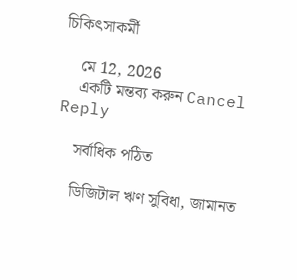চিকিৎসাকর্মী

    মে 12, 2026
    একটি মন্তব্য করুন Cancel Reply

    সর্বাধিক পঠিত

    ডিজিটাল ঋণ সুবিধা, জামানত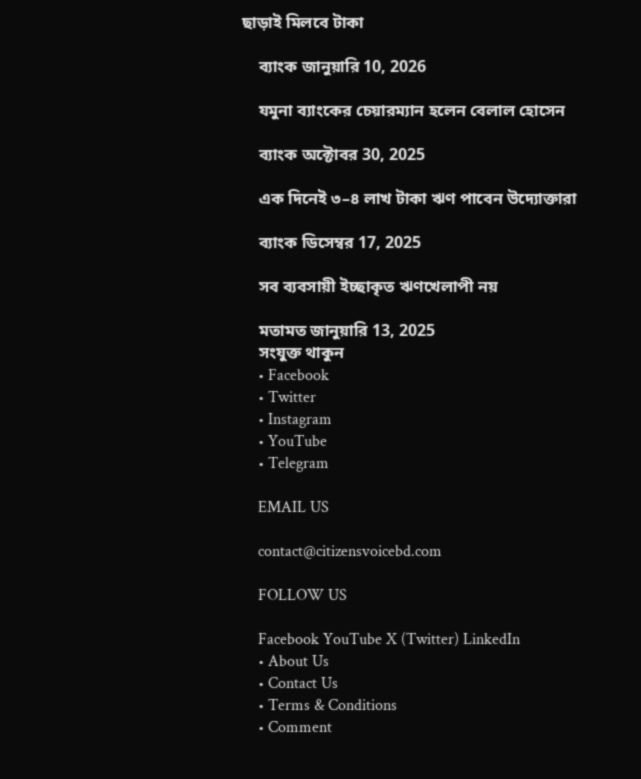ছাড়াই মিলবে টাকা

    ব্যাংক জানুয়ারি 10, 2026

    যমুনা ব্যাংকের চেয়ারম্যান হলেন বেলাল হোসেন

    ব্যাংক অক্টোবর 30, 2025

    এক দিনেই ৩–৪ লাখ টাকা ঋণ পাবেন উদ্যোক্তারা

    ব্যাংক ডিসেম্বর 17, 2025

    সব ব্যবসায়ী ইচ্ছাকৃত ঋণখেলাপী নয়

    মতামত জানুয়ারি 13, 2025
    সংযুক্ত থাকুন
    • Facebook
    • Twitter
    • Instagram
    • YouTube
    • Telegram

    EMAIL US

    contact@citizensvoicebd.com

    FOLLOW US

    Facebook YouTube X (Twitter) LinkedIn
    • About Us
    • Contact Us
    • Terms & Conditions
    • Comment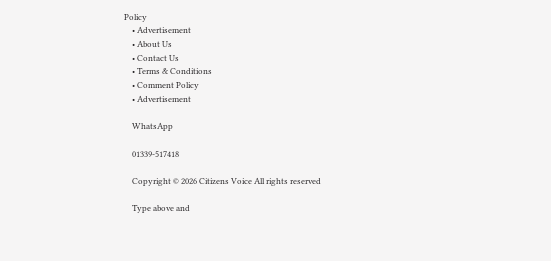Policy
    • Advertisement
    • About Us
    • Contact Us
    • Terms & Conditions
    • Comment Policy
    • Advertisement

    WhatsApp

    01339-517418

    Copyright © 2026 Citizens Voice All rights reserved

    Type above and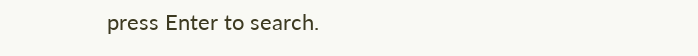press Enter to search.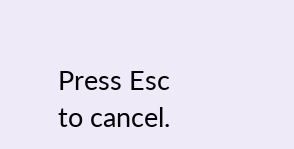Press Esc to cancel.